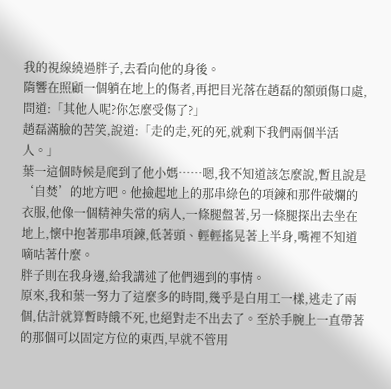我的視線繞過胖子,去看向他的身後。
隋響在照顧一個躺在地上的傷者,再把目光落在趙磊的額頭傷口處,問道:「其他人呢?你怎麼受傷了?」
趙磊滿臉的苦笑,說道:「走的走,死的死,就剩下我們兩個半活人。」
葉一這個時候是爬到了他小媽……嗯,我不知道該怎麼說,暫且說是‘自焚’的地方吧。他撿起地上的那串綠色的項鍊和那件破爛的衣服,他像一個精神失常的病人,一條腿盤著,另一條腿探出去坐在地上,懷中抱著那串項鍊,低著頭、輕輕搖晃著上半身,嘴裡不知道嘀咕著什麼。
胖子則在我身邊,給我講述了他們遇到的事情。
原來,我和葉一努力了這麼多的時間,幾乎是白用工一樣,逃走了兩個,估計就算暫時餓不死,也絕對走不出去了。至於手腕上一直帶著的那個可以固定方位的東西,早就不管用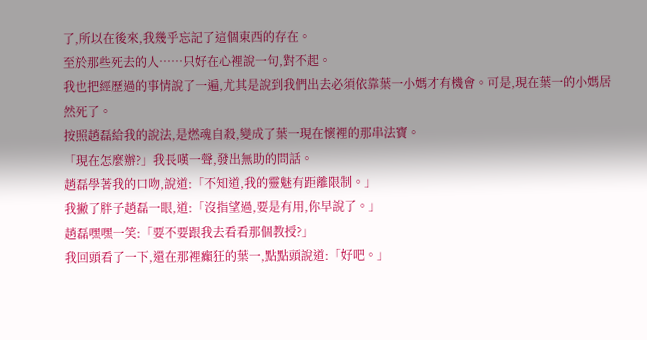了,所以在後來,我幾乎忘記了這個東西的存在。
至於那些死去的人……只好在心裡說一句,對不起。
我也把經歷過的事情說了一遍,尤其是說到我們出去必須依靠葉一小媽才有機會。可是,現在葉一的小媽居然死了。
按照趙磊給我的說法,是燃魂自殺,變成了葉一現在懷裡的那串法寶。
「現在怎麼辦?」我長嘆一聲,發出無助的問話。
趙磊學著我的口吻,說道:「不知道,我的靈魅有距離限制。」
我撇了胖子趙磊一眼,道:「沒指望過,要是有用,你早說了。」
趙磊嘿嘿一笑:「要不要跟我去看看那個教授?」
我回頭看了一下,還在那裡癲狂的葉一,點點頭說道:「好吧。」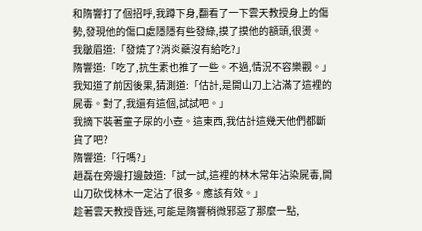和隋響打了個招呼,我蹲下身,翻看了一下雲天教授身上的傷勢,發現他的傷口處隱隱有些發綠,摸了摸他的額頭,很燙。
我皺眉道:「發燒了?消炎藥沒有給吃?」
隋響道:「吃了,抗生素也推了一些。不過,情況不容樂觀。」
我知道了前因後果,猜測道:「估計,是開山刀上沾滿了這裡的屍毒。對了,我還有這個,試試吧。」
我摘下裝著童子尿的小壺。這東西,我估計這幾天他們都斷貨了吧?
隋響道:「行嗎?」
趙磊在旁邊打邊鼓道:「試一試,這裡的林木常年沾染屍毒,開山刀砍伐林木一定沾了很多。應該有效。」
趁著雲天教授昏迷,可能是隋響稍微邪惡了那麼一點,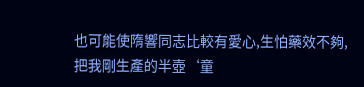也可能使隋響同志比較有愛心,生怕藥效不夠,把我剛生產的半壺‘童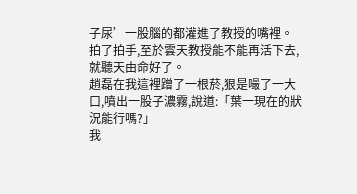子尿’一股腦的都灌進了教授的嘴裡。
拍了拍手,至於雲天教授能不能再活下去,就聽天由命好了。
趙磊在我這裡蹭了一根菸,狠是嘬了一大口,噴出一股子濃霧,說道:「葉一現在的狀況能行嗎?」
我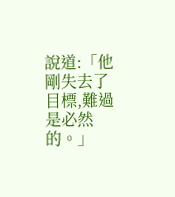說道:「他剛失去了目標,難過是必然的。」